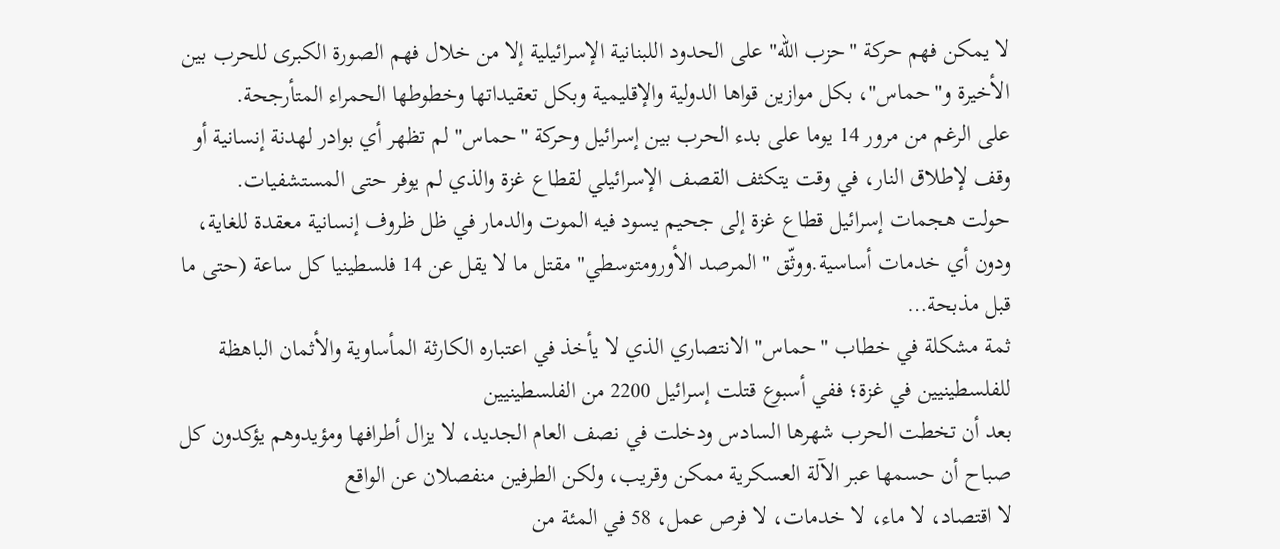لا يمكن فهم حركة "حزب الله" على الحدود اللبنانية الإسرائيلية إلا من خلال فهم الصورة الكبرى للحرب بين الأخيرة و"حماس"، بكل موازين قواها الدولية والإقليمية وبكل تعقيداتها وخطوطها الحمراء المتأرجحة.
على الرغم من مرور 14 يوما على بدء الحرب بين إسرائيل وحركة "حماس" لم تظهر أي بوادر لهدنة إنسانية أو وقف لإطلاق النار، في وقت يتكثف القصف الإسرائيلي لقطاع غزة والذي لم يوفر حتى المستشفيات.
حولت هجمات إسرائيل قطاع غزة إلى جحيم يسود فيه الموت والدمار في ظل ظروف إنسانية معقدة للغاية، ودون أي خدمات أساسية.ووثّق "المرصد الأورومتوسطي" مقتل ما لا يقل عن 14 فلسطينيا كل ساعة (حتى ما قبل مذبحة…
ثمة مشكلة في خطاب "حماس" الانتصاري الذي لا يأخذ في اعتباره الكارثة المأساوية والأثمان الباهظة للفلسطينيين في غزة؛ ففي أسبوع قتلت إسرائيل 2200 من الفلسطينيين
بعد أن تخطت الحرب شهرها السادس ودخلت في نصف العام الجديد، لا يزال أطرافها ومؤيدوهم يؤكدون كل صباح أن حسمها عبر الآلة العسكرية ممكن وقريب، ولكن الطرفين منفصلان عن الواقع
لا اقتصاد، لا ماء، لا خدمات، لا فرص عمل، 58 في المئة من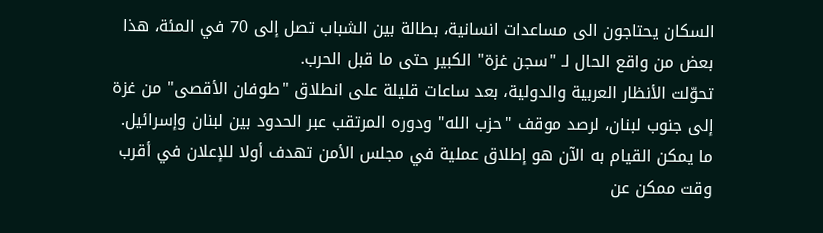السكان يحتاجون الى مساعدات انسانية، بطالة بين الشباب تصل إلى 70 في المئة، هذا بعض من واقع الحال لـ "سجن غزة" الكبير حتى ما قبل الحرب.
تحوّلت الأنظار العربية والدولية، بعد ساعات قليلة على انطلاق "طوفان الأقصى" من غزة إلى جنوب لبنان، لرصد موقف "حزب الله" ودوره المرتقب عبر الحدود بين لبنان وإسرائيل.
ما يمكن القيام به الآن هو إطلاق عملية في مجلس الأمن تهدف أولا للإعلان في أقرب وقت ممكن عن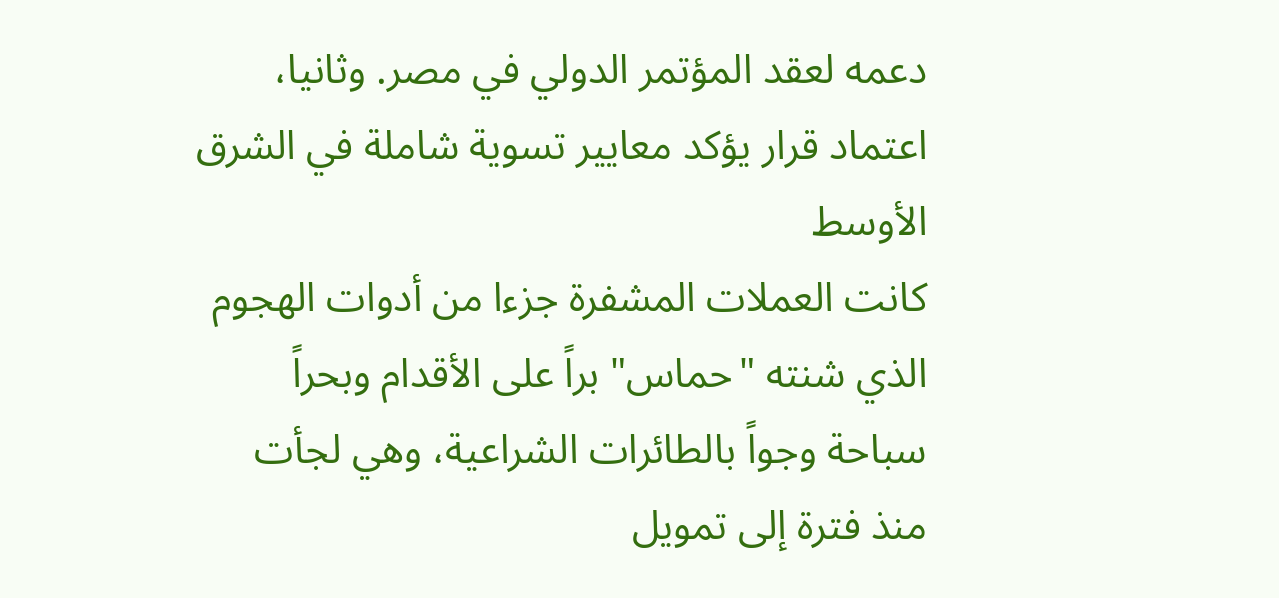دعمه لعقد المؤتمر الدولي في مصر. وثانيا، اعتماد قرار يؤكد معايير تسوية شاملة في الشرق الأوسط
كانت العملات المشفرة جزءا من أدوات الهجوم الذي شنته "حماس" براً على الأقدام وبحراً سباحة وجواً بالطائرات الشراعية، وهي لجأت منذ فترة إلى تمويل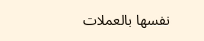نفسها بالعملات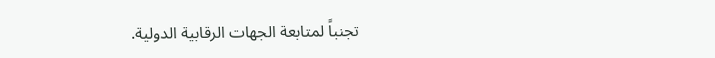تجنباً لمتابعة الجهات الرقابية الدولية.